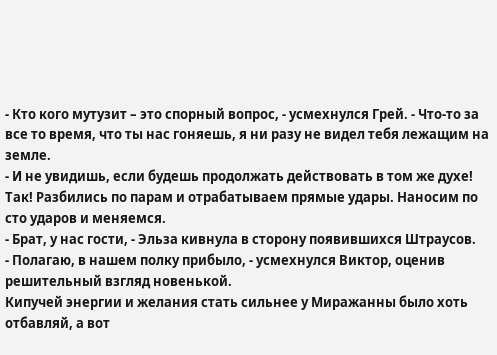- Кто кого мутузит – это спорный вопрос, - усмехнулся Грей. - Что-то за все то время, что ты нас гоняешь, я ни разу не видел тебя лежащим на земле.
- И не увидишь, если будешь продолжать действовать в том же духе! Так! Разбились по парам и отрабатываем прямые удары. Наносим по сто ударов и меняемся.
- Брат, у нас гости, - Эльза кивнула в сторону появившихся Штраусов.
- Полагаю, в нашем полку прибыло, - усмехнулся Виктор, оценив решительный взгляд новенькой.
Кипучей энергии и желания стать сильнее у Миражанны было хоть отбавляй, а вот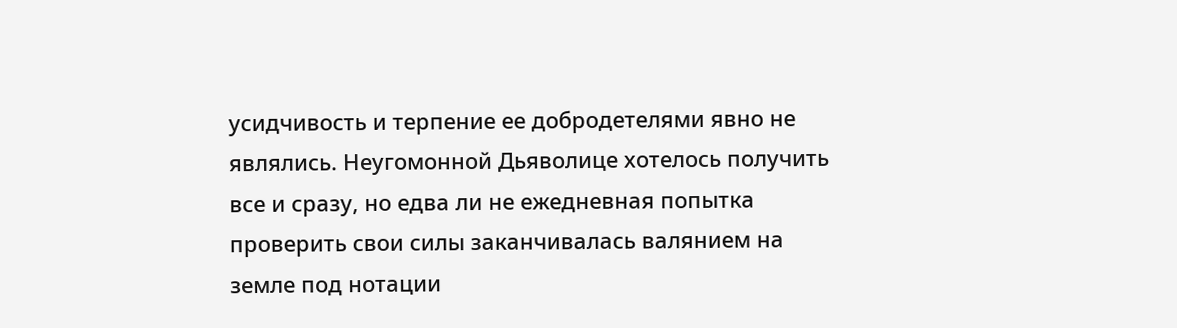усидчивость и терпение ее добродетелями явно не являлись. Неугомонной Дьяволице хотелось получить все и сразу, но едва ли не ежедневная попытка проверить свои силы заканчивалась валянием на земле под нотации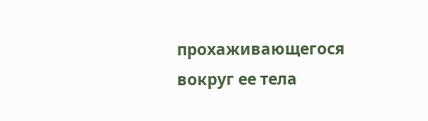прохаживающегося вокруг ее тела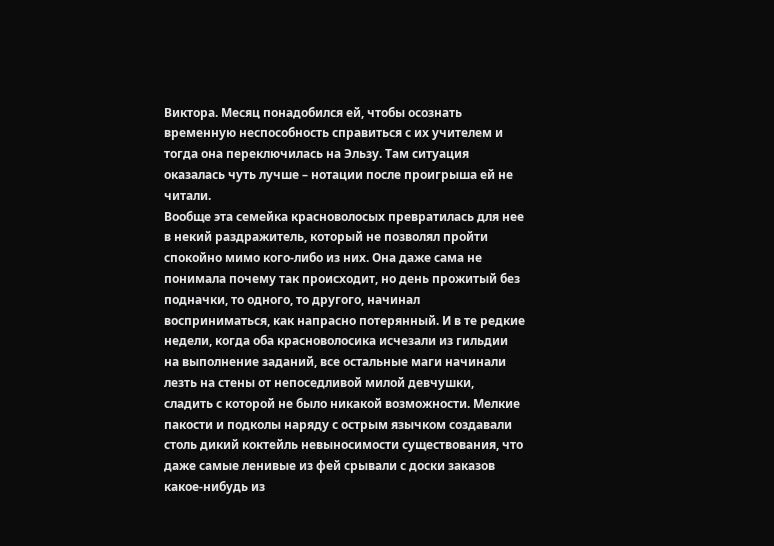Виктора. Месяц понадобился ей, чтобы осознать временную неспособность справиться с их учителем и тогда она переключилась на Эльзу. Там ситуация оказалась чуть лучше – нотации после проигрыша ей не читали.
Вообще эта семейка красноволосых превратилась для нее в некий раздражитель, который не позволял пройти спокойно мимо кого-либо из них. Она даже сама не понимала почему так происходит, но день прожитый без подначки, то одного, то другого, начинал восприниматься, как напрасно потерянный. И в те редкие недели, когда оба красноволосика исчезали из гильдии на выполнение заданий, все остальные маги начинали лезть на стены от непоседливой милой девчушки, сладить с которой не было никакой возможности. Мелкие пакости и подколы наряду с острым язычком создавали столь дикий коктейль невыносимости существования, что даже самые ленивые из фей срывали с доски заказов какое-нибудь из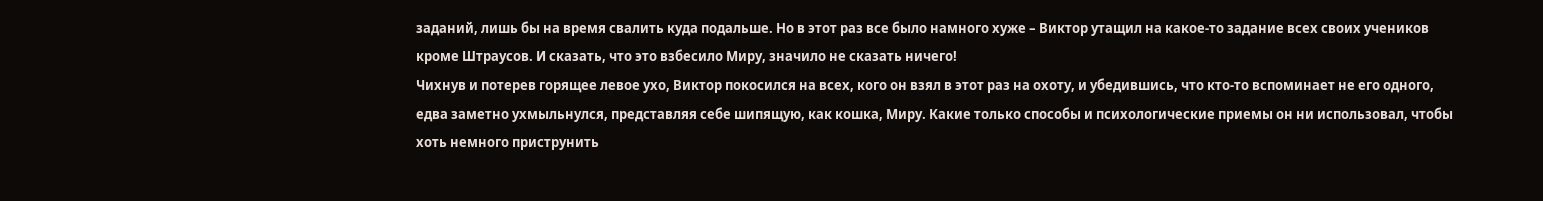заданий, лишь бы на время свалить куда подальше. Но в этот раз все было намного хуже – Виктор утащил на какое-то задание всех своих учеников кроме Штраусов. И сказать, что это взбесило Миру, значило не сказать ничего!
Чихнув и потерев горящее левое ухо, Виктор покосился на всех, кого он взял в этот раз на охоту, и убедившись, что кто-то вспоминает не его одного, едва заметно ухмыльнулся, представляя себе шипящую, как кошка, Миру. Какие только способы и психологические приемы он ни использовал, чтобы хоть немного приструнить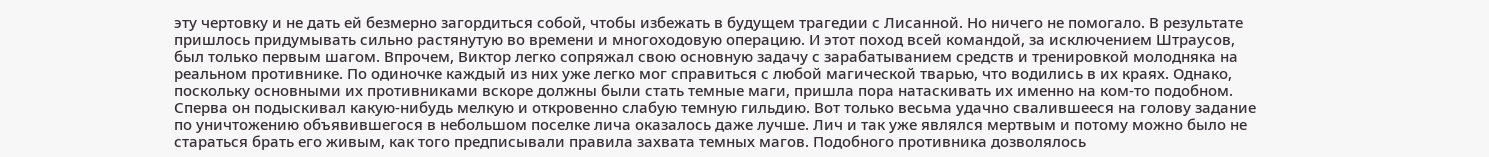эту чертовку и не дать ей безмерно загордиться собой, чтобы избежать в будущем трагедии с Лисанной. Но ничего не помогало. В результате пришлось придумывать сильно растянутую во времени и многоходовую операцию. И этот поход всей командой, за исключением Штраусов, был только первым шагом. Впрочем, Виктор легко сопряжал свою основную задачу с зарабатыванием средств и тренировкой молодняка на реальном противнике. По одиночке каждый из них уже легко мог справиться с любой магической тварью, что водились в их краях. Однако, поскольку основными их противниками вскоре должны были стать темные маги, пришла пора натаскивать их именно на ком-то подобном.
Сперва он подыскивал какую-нибудь мелкую и откровенно слабую темную гильдию. Вот только весьма удачно свалившееся на голову задание по уничтожению объявившегося в небольшом поселке лича оказалось даже лучше. Лич и так уже являлся мертвым и потому можно было не стараться брать его живым, как того предписывали правила захвата темных магов. Подобного противника дозволялось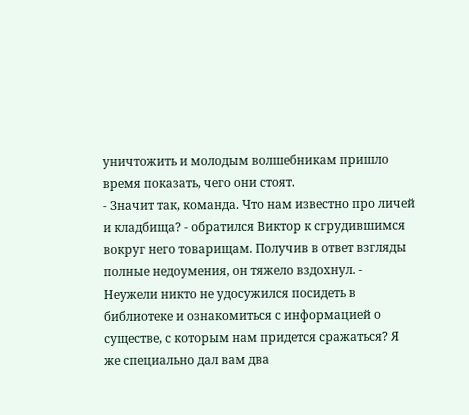уничтожить и молодым волшебникам пришло время показать, чего они стоят.
- Значит так, команда. Что нам известно про личей и кладбища? - обратился Виктор к сгрудившимся вокруг него товарищам. Получив в ответ взгляды полные недоумения, он тяжело вздохнул. - Неужели никто не удосужился посидеть в библиотеке и ознакомиться с информацией о существе, с которым нам придется сражаться? Я же специально дал вам два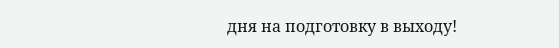дня на подготовку в выходу!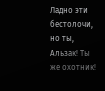Ладно эти бестолочи, но ты, Альзак! Ты же охотник!